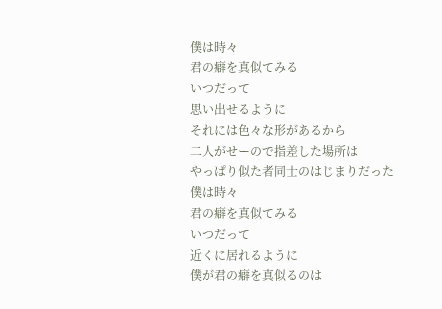僕は時々
君の癖を真似てみる
いつだって
思い出せるように
それには色々な形があるから
二人がせーので指差した場所は
やっぱり似た者同士のはじまりだった
僕は時々
君の癖を真似てみる
いつだって
近くに居れるように
僕が君の癖を真似るのは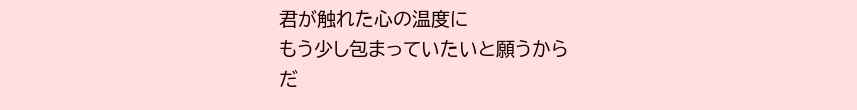君が触れた心の温度に
もう少し包まっていたいと願うから
だ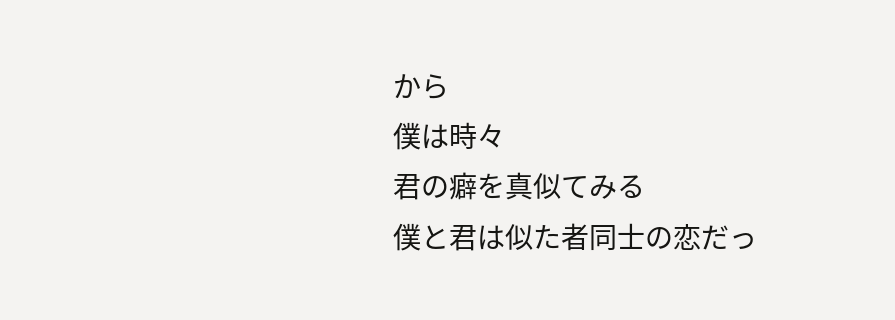から
僕は時々
君の癖を真似てみる
僕と君は似た者同士の恋だっ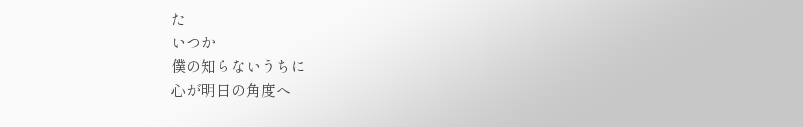た
いつか
僕の知らないうちに
心が明日の角度へ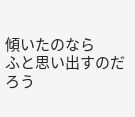傾いたのなら
ふと思い出すのだろう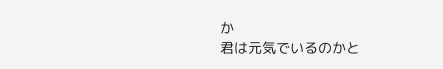か
君は元気でいるのかと